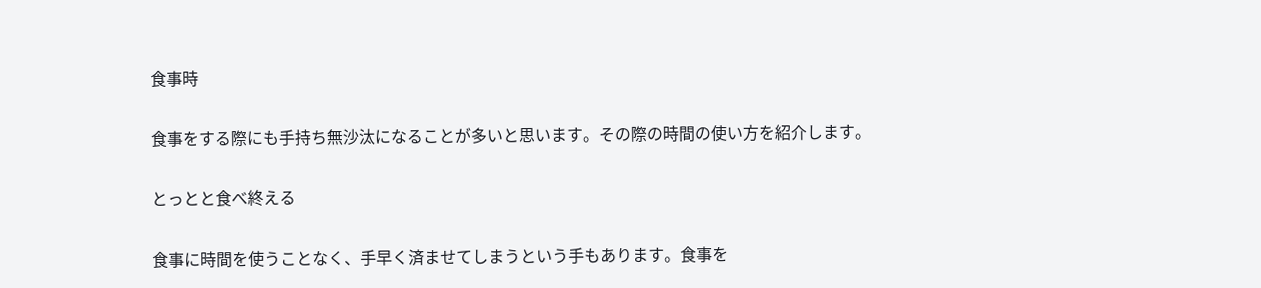食事時

食事をする際にも手持ち無沙汰になることが多いと思います。その際の時間の使い方を紹介します。

とっとと食べ終える

食事に時間を使うことなく、手早く済ませてしまうという手もあります。食事を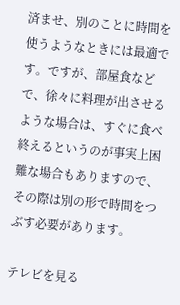済ませ、別のことに時間を使うようなときには最適です。ですが、部屋食などで、徐々に料理が出させるような場合は、すぐに食べ終えるというのが事実上困難な場合もありますので、その際は別の形で時間をつぶす必要があります。

テレビを見る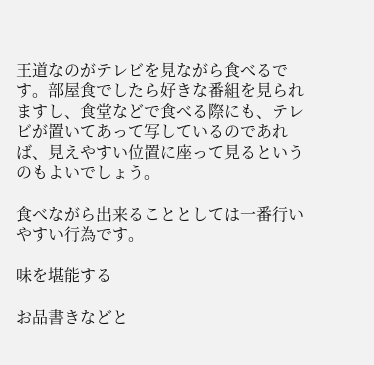王道なのがテレビを見ながら食べるです。部屋食でしたら好きな番組を見られますし、食堂などで食べる際にも、テレビが置いてあって写しているのであれば、見えやすい位置に座って見るというのもよいでしょう。

食べながら出来ることとしては一番行いやすい行為です。

味を堪能する

お品書きなどと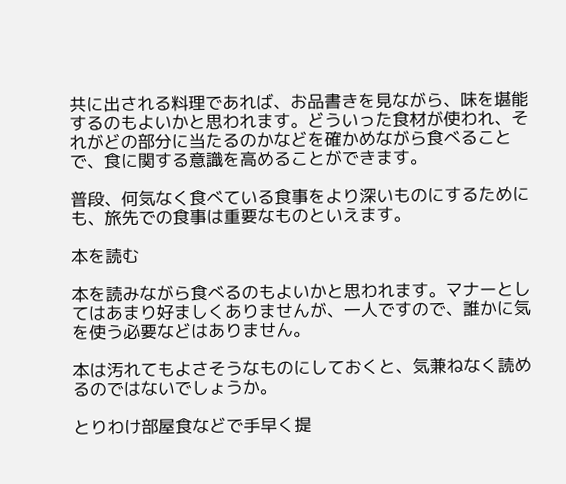共に出される料理であれば、お品書きを見ながら、味を堪能するのもよいかと思われます。どういった食材が使われ、それがどの部分に当たるのかなどを確かめながら食べることで、食に関する意識を高めることができます。

普段、何気なく食べている食事をより深いものにするためにも、旅先での食事は重要なものといえます。

本を読む

本を読みながら食べるのもよいかと思われます。マナーとしてはあまり好ましくありませんが、一人ですので、誰かに気を使う必要などはありません。

本は汚れてもよさそうなものにしておくと、気兼ねなく読めるのではないでしょうか。

とりわけ部屋食などで手早く提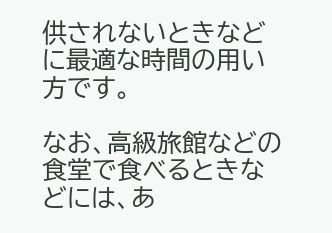供されないときなどに最適な時間の用い方です。

なお、高級旅館などの食堂で食べるときなどには、あ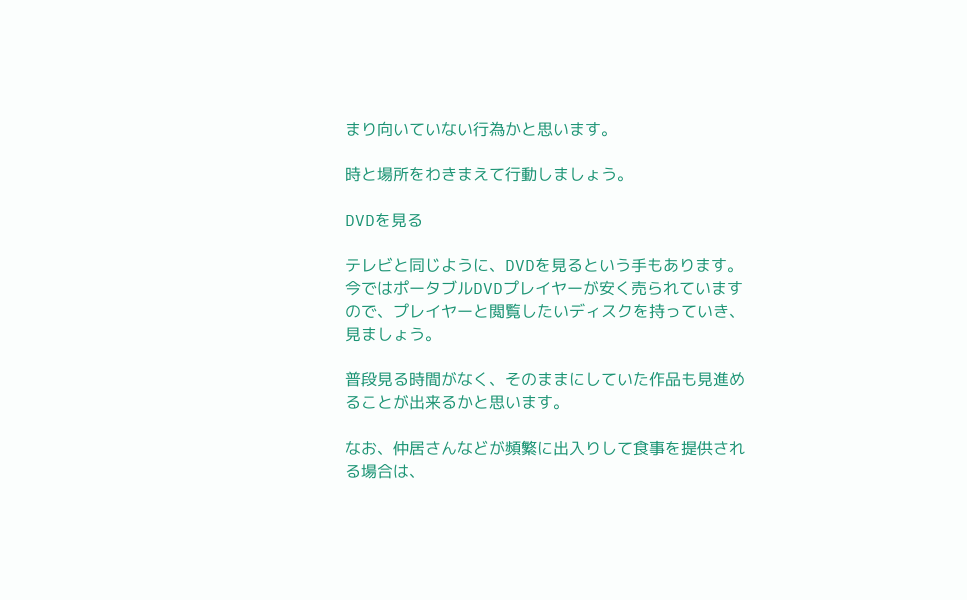まり向いていない行為かと思います。

時と場所をわきまえて行動しましょう。

DVDを見る

テレビと同じように、DVDを見るという手もあります。今ではポータブルDVDプレイヤーが安く売られていますので、プレイヤーと閲覧したいディスクを持っていき、見ましょう。

普段見る時間がなく、そのままにしていた作品も見進めることが出来るかと思います。

なお、仲居さんなどが頻繁に出入りして食事を提供される場合は、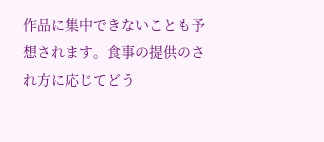作品に集中できないことも予想されます。食事の提供のされ方に応じてどう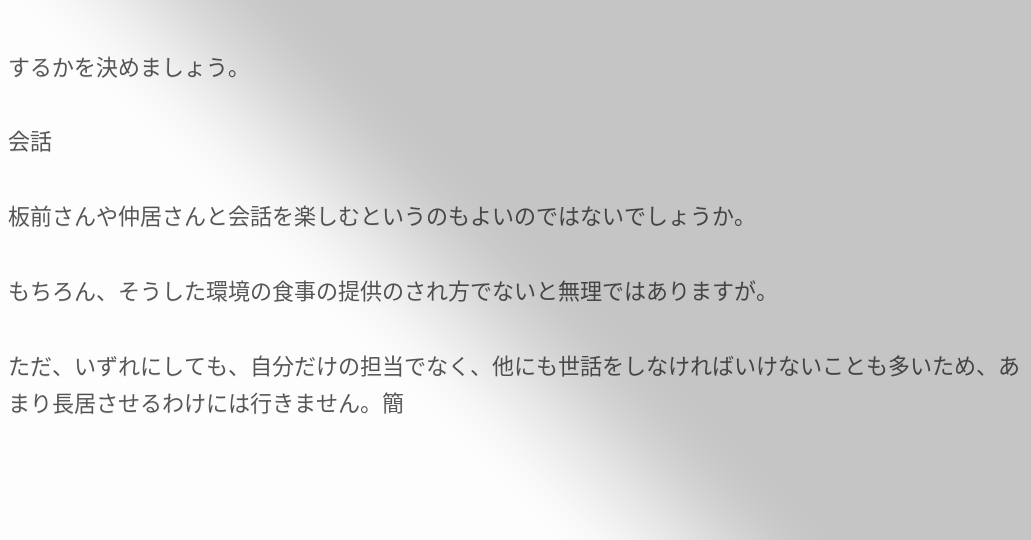するかを決めましょう。

会話

板前さんや仲居さんと会話を楽しむというのもよいのではないでしょうか。

もちろん、そうした環境の食事の提供のされ方でないと無理ではありますが。

ただ、いずれにしても、自分だけの担当でなく、他にも世話をしなければいけないことも多いため、あまり長居させるわけには行きません。簡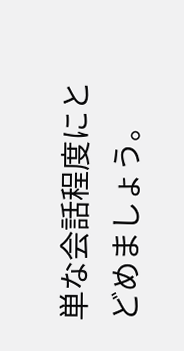単な会話程度にとどめましょう。